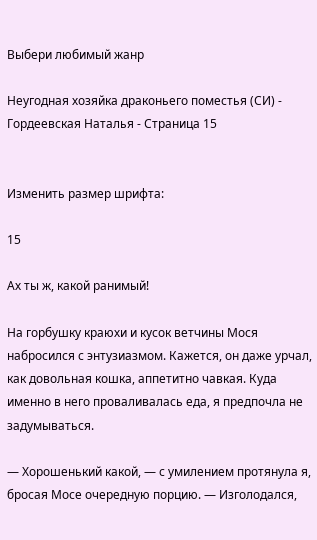Выбери любимый жанр

Неугодная хозяйка драконьего поместья (СИ) - Гордеевская Наталья - Страница 15


Изменить размер шрифта:

15

Ах ты ж, какой ранимый!

На горбушку краюхи и кусок ветчины Мося набросился с энтузиазмом. Кажется, он даже урчал, как довольная кошка, аппетитно чавкая. Куда именно в него проваливалась еда, я предпочла не задумываться.

— Хорошенький какой, — с умилением протянула я, бросая Мосе очередную порцию. — Изголодался,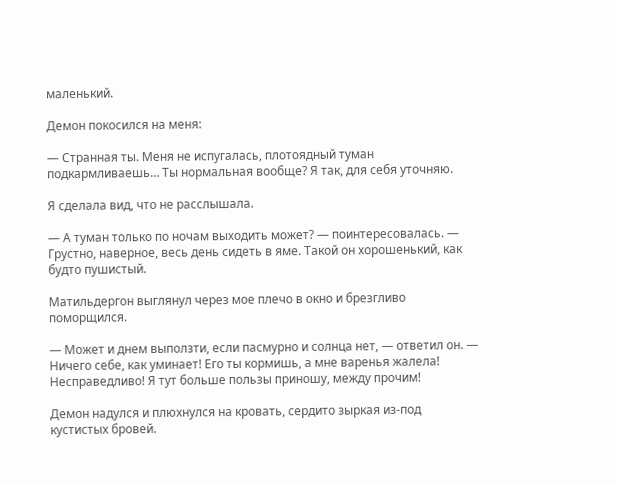маленький.

Демон покосился на меня:

— Странная ты. Меня не испугалась, плотоядный туман подкармливаешь… Ты нормальная вообще? Я так, для себя уточняю.

Я сделала вид, что не расслышала.

— А туман только по ночам выходить может? — поинтересовалась. — Грустно, наверное, весь день сидеть в яме. Такой он хорошенький, как будто пушистый.

Матильдергон выглянул через мое плечо в окно и брезгливо поморщился.

— Может и днем выползти, если пасмурно и солнца нет, — ответил он. — Ничего себе, как уминает! Его ты кормишь, а мне варенья жалела! Несправедливо! Я тут больше пользы приношу, между прочим!

Демон надулся и плюхнулся на кровать, сердито зыркая из-под кустистых бровей.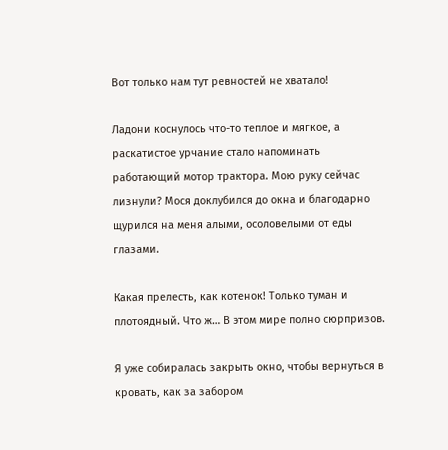Вот только нам тут ревностей не хватало!

Ладони коснулось что-то теплое и мягкое, а раскатистое урчание стало напоминать работающий мотор трактора. Мою руку сейчас лизнули? Мося доклубился до окна и благодарно щурился на меня алыми, осоловелыми от еды глазами.

Какая прелесть, как котенок! Только туман и плотоядный. Что ж… В этом мире полно сюрпризов.

Я уже собиралась закрыть окно, чтобы вернуться в кровать, как за забором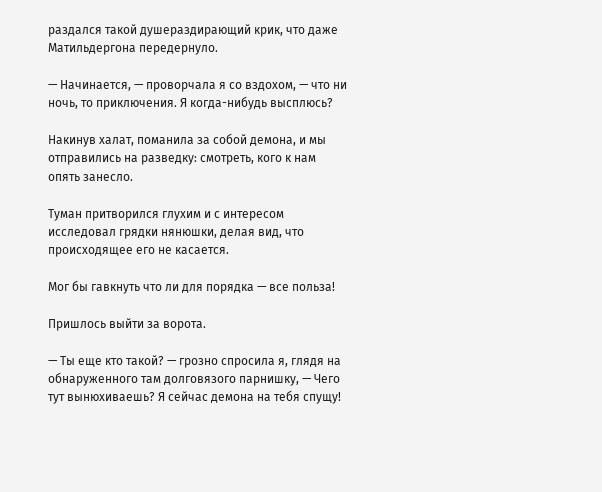раздался такой душераздирающий крик, что даже Матильдергона передернуло.

— Начинается, — проворчала я со вздохом, — что ни ночь, то приключения. Я когда-нибудь высплюсь?

Накинув халат, поманила за собой демона, и мы отправились на разведку: смотреть, кого к нам опять занесло.

Туман притворился глухим и с интересом исследовал грядки нянюшки, делая вид, что происходящее его не касается.

Мог бы гавкнуть что ли для порядка — все польза!

Пришлось выйти за ворота.

— Ты еще кто такой? — грозно спросила я, глядя на обнаруженного там долговязого парнишку, — Чего тут вынюхиваешь? Я сейчас демона на тебя спущу!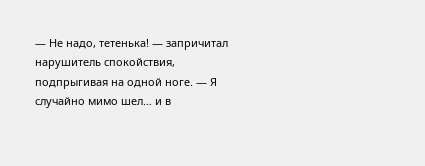— Не надо, тетенька! — запричитал нарушитель спокойствия, подпрыгивая на одной ноге. — Я случайно мимо шел… и в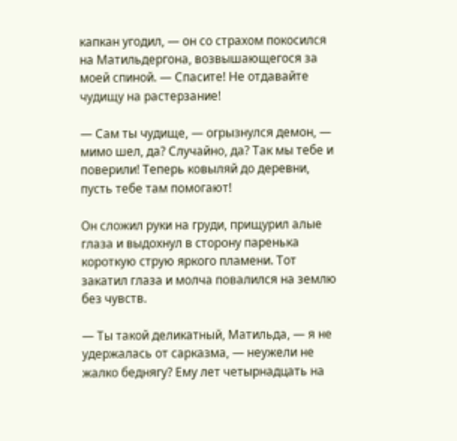капкан угодил, — он со страхом покосился на Матильдергона, возвышающегося за моей спиной. — Спасите! Не отдавайте чудищу на растерзание!

— Сам ты чудище, — огрызнулся демон, — мимо шел, да? Случайно, да? Так мы тебе и поверили! Теперь ковыляй до деревни, пусть тебе там помогают!

Он сложил руки на груди, прищурил алые глаза и выдохнул в сторону паренька короткую струю яркого пламени. Тот закатил глаза и молча повалился на землю без чувств.

— Ты такой деликатный, Матильда, — я не удержалась от сарказма, — неужели не жалко беднягу? Ему лет четырнадцать на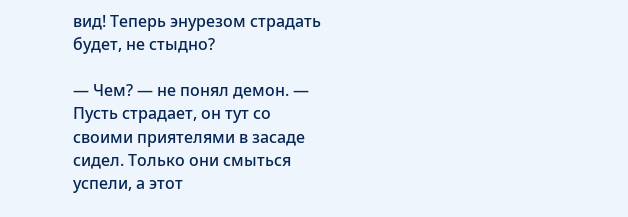вид! Теперь энурезом страдать будет, не стыдно?

— Чем? — не понял демон. — Пусть страдает, он тут со своими приятелями в засаде сидел. Только они смыться успели, а этот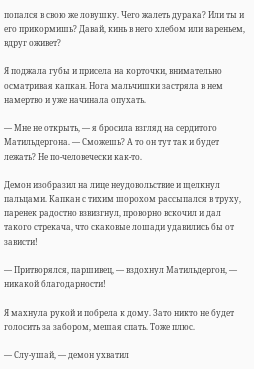попался в свою же ловушку. Чего жалеть дурака? Или ты и его прикормишь? Давай, кинь в него хлебом или вареньем, вдруг оживет?

Я поджала губы и присела на корточки, внимательно осматривая капкан. Нога мальчишки застряла в нем намертво и уже начинала опухать.

— Мне не открыть, — я бросила взгляд на сердитого Матильдергона. — Сможешь? А то он тут так и будет лежать? Не по-человечески как-то.

Демон изобразил на лице неудовольствие и щелкнул пальцами. Капкан с тихим шорохом рассыпался в труху, паренек радостно взвизгнул, проворно вскочил и дал такого стрекача, что скаковые лошади удавились бы от зависти!

— Притворялся, паршивец, — вздохнул Матильдергон, — никакой благодарности!

Я махнула рукой и побрела к дому. Зато никто не будет голосить за забором, мешая спать. Тоже плюс.

— Слу-ушай, — демон ухватил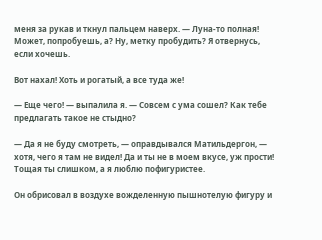меня за рукав и ткнул пальцем наверх. — Луна-то полная! Может, попробуешь, а? Ну, метку пробудить? Я отвернусь, если хочешь.

Вот нахал! Хоть и рогатый, а все туда же!

— Еще чего! — выпалила я. — Совсем с ума сошел? Как тебе предлагать такое не стыдно?

— Да я не буду смотреть, — оправдывался Матильдергон, — хотя, чего я там не видел! Да и ты не в моем вкусе, уж прости! Тощая ты слишком, а я люблю пофигуристее.

Он обрисовал в воздухе вожделенную пышнотелую фигуру и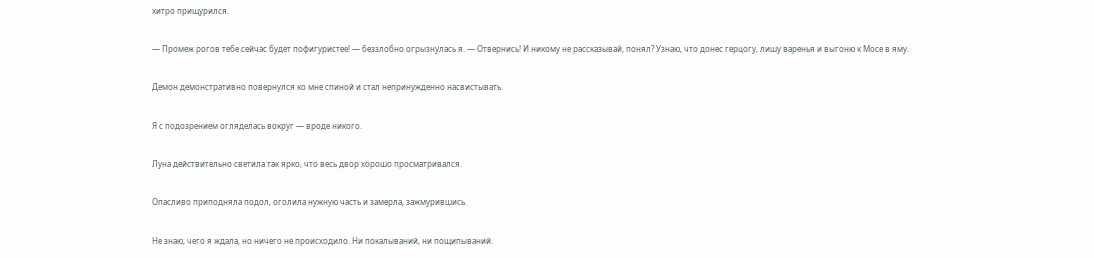хитро прищурился.

— Промеж рогов тебе сейчас будет пофигуристее! — беззлобно огрызнулась я. — Отвернись! И никому не рассказывай, понял? Узнаю, что донес герцогу, лишу варенья и выгоню к Мосе в яму.

Демон демонстративно повернулся ко мне спиной и стал непринужденно насвистывать.

Я с подозрением огляделась вокруг — вроде никого.

Луна действительно светила так ярко, что весь двор хорошо просматривался.

Опасливо приподняла подол, оголила нужную часть и замерла, зажмурившись.

Не знаю, чего я ждала, но ничего не происходило. Ни покалываний, ни пощипываний.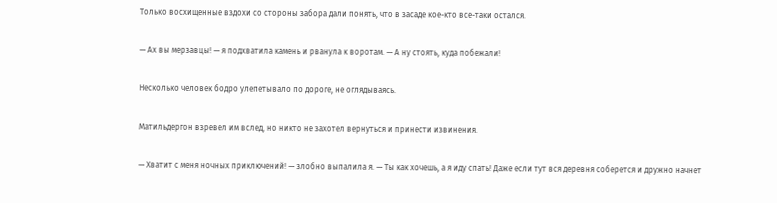Только восхищенные вздохи со стороны забора дали понять, что в засаде кое-кто все-таки остался.

— Ах вы мерзавцы! — я подхватила камень и рванула к воротам. — А ну стоять, куда побежали!

Несколько человек бодро улепетывало по дороге, не оглядываясь.

Матильдергон взревел им вслед, но никто не захотел вернуться и принести извинения.

— Хватит с меня ночных приключений! — злобно выпалила я. — Ты как хочешь, а я иду спать! Даже если тут вся деревня соберется и дружно начнет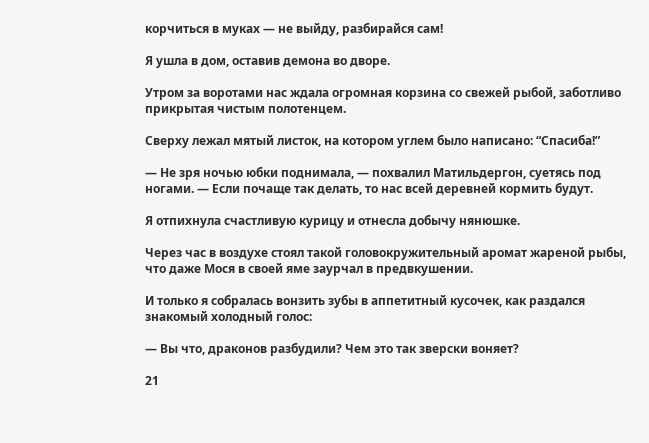корчиться в муках — не выйду, разбирайся сам!

Я ушла в дом, оставив демона во дворе.

Утром за воротами нас ждала огромная корзина со свежей рыбой, заботливо прикрытая чистым полотенцем.

Сверху лежал мятый листок, на котором углем было написано: “Спасиба!”

— Не зря ночью юбки поднимала, — похвалил Матильдергон, суетясь под ногами. — Если почаще так делать, то нас всей деревней кормить будут.

Я отпихнула счастливую курицу и отнесла добычу нянюшке.

Через час в воздухе стоял такой головокружительный аромат жареной рыбы, что даже Мося в своей яме заурчал в предвкушении.

И только я собралась вонзить зубы в аппетитный кусочек, как раздался знакомый холодный голос:

— Вы что, драконов разбудили? Чем это так зверски воняет?

21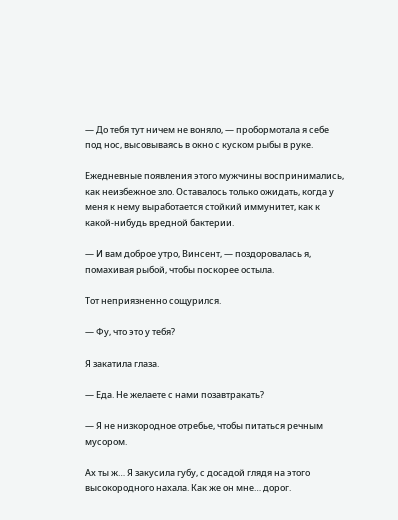— До тебя тут ничем не воняло, — пробормотала я себе под нос, высовываясь в окно с куском рыбы в руке.

Ежедневные появления этого мужчины воспринимались, как неизбежное зло. Оставалось только ожидать, когда у меня к нему выработается стойкий иммунитет, как к какой-нибудь вредной бактерии.

— И вам доброе утро, Винсент, — поздоровалась я, помахивая рыбой, чтобы поскорее остыла.

Тот неприязненно сощурился.

— Фу, что это у тебя?

Я закатила глаза.

— Еда. Не желаете с нами позавтракать?

— Я не низкородное отребье, чтобы питаться речным мусором.

Ах ты ж… Я закусила губу, с досадой глядя на этого высокородного нахала. Как же он мне… дорог.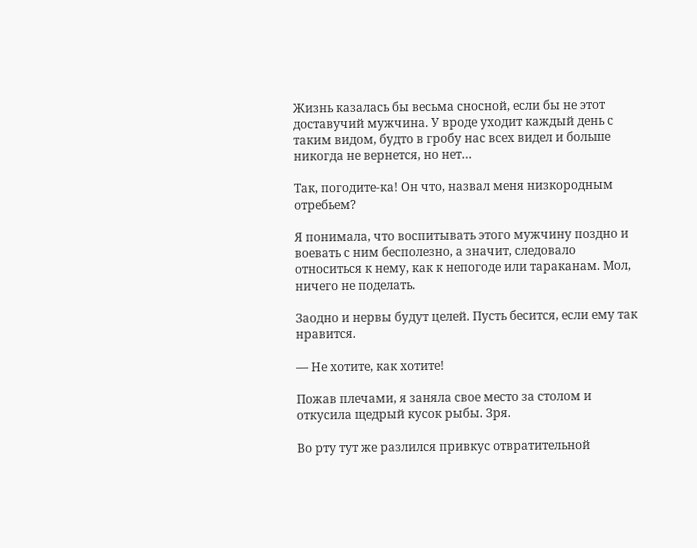Жизнь казалась бы весьма сносной, если бы не этот доставучий мужчина. У вроде уходит каждый день с таким видом, будто в гробу нас всех видел и больше никогда не вернется, но нет…

Так, погодите-ка! Он что, назвал меня низкородным отребьем?

Я понимала, что воспитывать этого мужчину поздно и воевать с ним бесполезно, а значит, следовало относиться к нему, как к непогоде или тараканам. Мол, ничего не поделать.

Заодно и нервы будут целей. Пусть бесится, если ему так нравится.

— Не хотите, как хотите!

Пожав плечами, я заняла свое место за столом и откусила щедрый кусок рыбы. Зря.

Во рту тут же разлился привкус отвратительной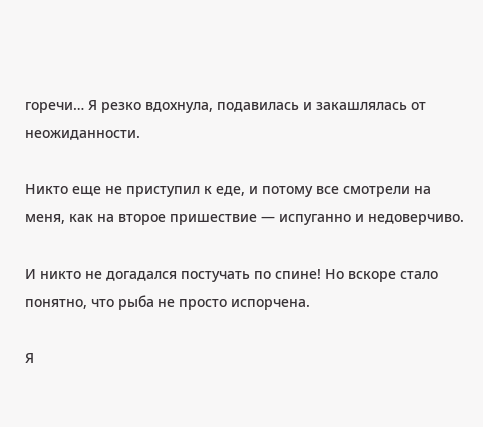горечи… Я резко вдохнула, подавилась и закашлялась от неожиданности.

Никто еще не приступил к еде, и потому все смотрели на меня, как на второе пришествие — испуганно и недоверчиво.

И никто не догадался постучать по спине! Но вскоре стало понятно, что рыба не просто испорчена.

Я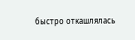быстро откашлялась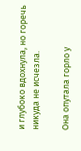и глубоко вдохнула, но горечь никуда не исчезла.

Она опутала горло у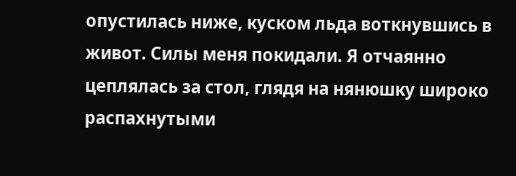опустилась ниже, куском льда воткнувшись в живот. Силы меня покидали. Я отчаянно цеплялась за стол, глядя на нянюшку широко распахнутыми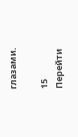глазами.

15
Перейти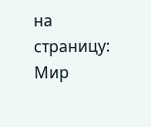на страницу:
Мир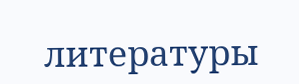литературы